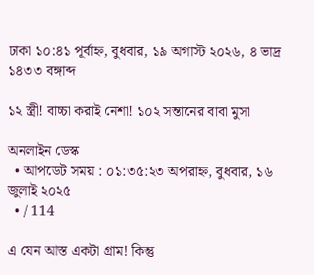ঢাকা ১০:৪১ পূর্বাহ্ন, বুধবার, ১৯ অগাস্ট ২০২৬, ৪ ভাদ্র ১৪৩৩ বঙ্গাব্দ

১২ স্ত্রী! বাচ্চা করাই নেশা! ১০২ সন্তানের বাবা মুসা

অনলাইন ডেস্ক
  • আপডেট সময় : ০১:৩৫:২৩ অপরাহ্ন, বুধবার, ১৬ জুলাই ২০২৫
  • / 114

এ যেন আস্ত একটা গ্রাম! কিন্তু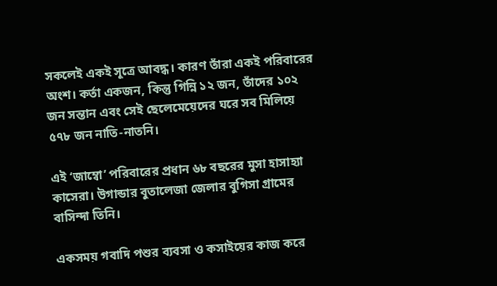সকলেই একই সূত্রে আবদ্ধ। কারণ তাঁরা একই পরিবারের অংশ। কর্তা একজন, কিন্তু গিন্নি ১২ জন, তাঁদের ১০২ জন সন্তান এবং সেই ছেলেমেয়েদের ঘরে সব মিলিয়ে ৫৭৮ জন নাতি-নাতনি।

এই ‘জাম্বো’ পরিবারের প্রধান ৬৮ বছরের মুসা হাসাহ্যা কাসেরা। উগান্ডার বুতালেজা জেলার বুগিসা গ্রামের বাসিন্দা তিনি।

একসময় গবাদি পশুর ব্যবসা ও কসাইয়ের কাজ করে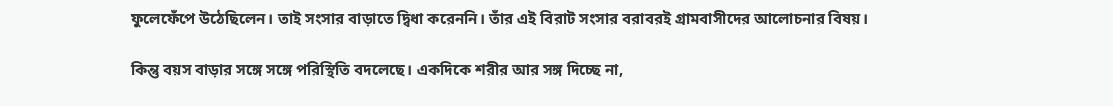ফুলেফেঁপে উঠেছিলেন। তাই সংসার বাড়াতে দ্বিধা করেননি। তাঁর এই বিরাট সংসার বরাবরই গ্রামবাসীদের আলোচনার বিষয়।

কিন্তু বয়স বাড়ার সঙ্গে সঙ্গে পরিস্থিতি বদলেছে। একদিকে শরীর আর সঙ্গ দিচ্ছে না,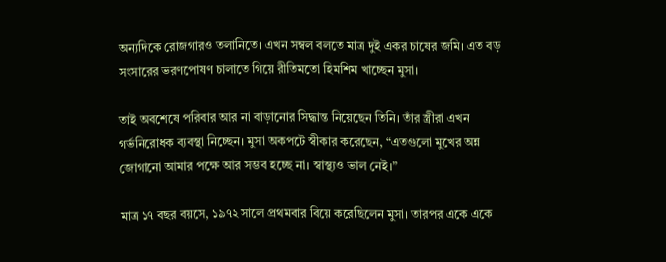অন্যদিকে রোজগারও তলানিতে। এখন সম্বল বলতে মাত্র দুই একর চাষের জমি। এত বড় সংসারের ভরণপোষণ চালাতে গিয়ে রীতিমতো হিমশিম খাচ্ছেন মুসা।

তাই অবশেষে পরিবার আর না বাড়ানোর সিদ্ধান্ত নিয়েছেন তিনি। তাঁর স্ত্রীরা এখন গর্ভনিরোধক ব্যবস্থা নিচ্ছেন। মুসা অকপটে স্বীকার করেছেন, “এতগুলো মুখের অন্ন জোগানো আমার পক্ষে আর সম্ভব হচ্ছে না। স্বাস্থ্যও ভাল নেই।”

মাত্র ১৭ বছর বয়সে, ১৯৭২ সালে প্রথমবার বিয়ে করেছিলেন মুসা। তারপর একে একে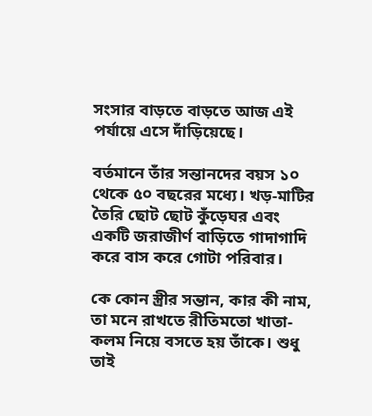সংসার বাড়তে বাড়তে আজ এই পর্যায়ে এসে দাঁড়িয়েছে।

বর্তমানে তাঁর সন্তানদের বয়স ১০ থেকে ৫০ বছরের মধ্যে। খড়-মাটির তৈরি ছোট ছোট কুঁড়েঘর এবং একটি জরাজীর্ণ বাড়িতে গাদাগাদি করে বাস করে গোটা পরিবার।

কে কোন স্ত্রীর সন্তান, কার কী নাম, তা মনে রাখতে রীতিমতো খাতা-কলম নিয়ে বসতে হয় তাঁকে। শুধু তাই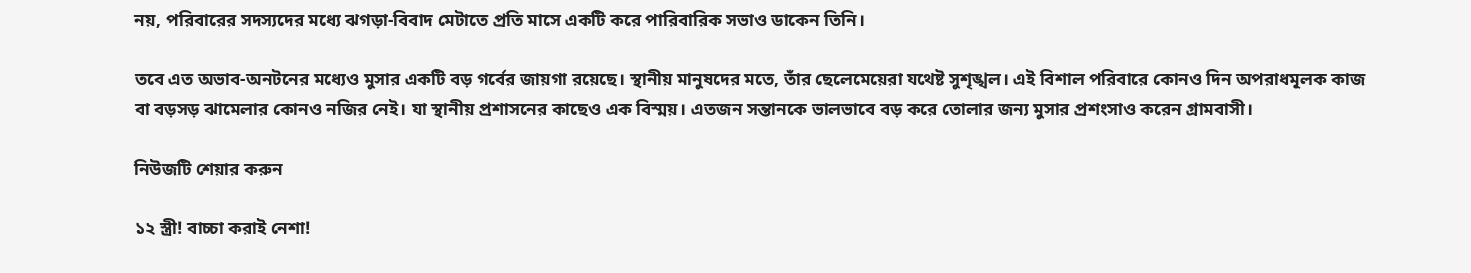নয়, পরিবারের সদস্যদের মধ্যে ঝগড়া-বিবাদ মেটাতে প্রতি মাসে একটি করে পারিবারিক সভাও ডাকেন তিনি।

তবে এত অভাব-অনটনের মধ্যেও মুসার একটি বড় গর্বের জায়গা রয়েছে। স্থানীয় মানুষদের মতে, তাঁর ছেলেমেয়েরা যথেষ্ট সুশৃঙ্খল। এই বিশাল পরিবারে কোনও দিন অপরাধমূলক কাজ বা বড়সড় ঝামেলার কোনও নজির নেই। যা স্থানীয় প্রশাসনের কাছেও এক বিস্ময়। এতজন সন্তানকে ভালভাবে বড় করে তোলার জন্য মুসার প্রশংসাও করেন গ্রামবাসী।

নিউজটি শেয়ার করুন

১২ স্ত্রী! বাচ্চা করাই নেশা!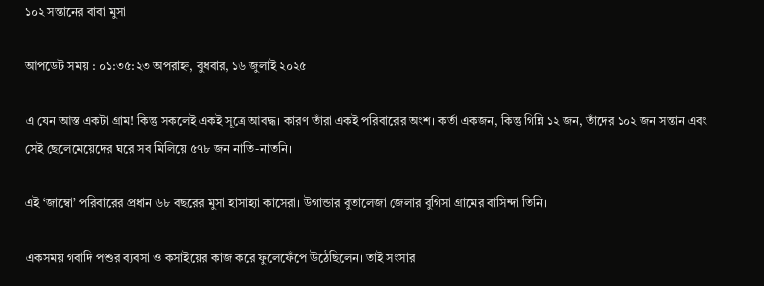১০২ সন্তানের বাবা মুসা

আপডেট সময় : ০১:৩৫:২৩ অপরাহ্ন, বুধবার, ১৬ জুলাই ২০২৫

এ যেন আস্ত একটা গ্রাম! কিন্তু সকলেই একই সূত্রে আবদ্ধ। কারণ তাঁরা একই পরিবারের অংশ। কর্তা একজন, কিন্তু গিন্নি ১২ জন, তাঁদের ১০২ জন সন্তান এবং সেই ছেলেমেয়েদের ঘরে সব মিলিয়ে ৫৭৮ জন নাতি-নাতনি।

এই ‘জাম্বো’ পরিবারের প্রধান ৬৮ বছরের মুসা হাসাহ্যা কাসেরা। উগান্ডার বুতালেজা জেলার বুগিসা গ্রামের বাসিন্দা তিনি।

একসময় গবাদি পশুর ব্যবসা ও কসাইয়ের কাজ করে ফুলেফেঁপে উঠেছিলেন। তাই সংসার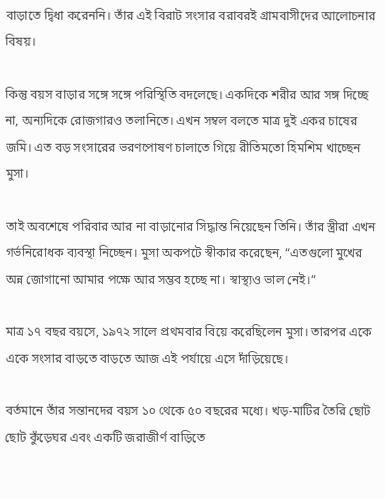বাড়াতে দ্বিধা করেননি। তাঁর এই বিরাট সংসার বরাবরই গ্রামবাসীদের আলোচনার বিষয়।

কিন্তু বয়স বাড়ার সঙ্গে সঙ্গে পরিস্থিতি বদলেছে। একদিকে শরীর আর সঙ্গ দিচ্ছে না, অন্যদিকে রোজগারও তলানিতে। এখন সম্বল বলতে মাত্র দুই একর চাষের জমি। এত বড় সংসারের ভরণপোষণ চালাতে গিয়ে রীতিমতো হিমশিম খাচ্ছেন মুসা।

তাই অবশেষে পরিবার আর না বাড়ানোর সিদ্ধান্ত নিয়েছেন তিনি। তাঁর স্ত্রীরা এখন গর্ভনিরোধক ব্যবস্থা নিচ্ছেন। মুসা অকপটে স্বীকার করেছেন, “এতগুলো মুখের অন্ন জোগানো আমার পক্ষে আর সম্ভব হচ্ছে না। স্বাস্থ্যও ভাল নেই।”

মাত্র ১৭ বছর বয়সে, ১৯৭২ সালে প্রথমবার বিয়ে করেছিলেন মুসা। তারপর একে একে সংসার বাড়তে বাড়তে আজ এই পর্যায়ে এসে দাঁড়িয়েছে।

বর্তমানে তাঁর সন্তানদের বয়স ১০ থেকে ৫০ বছরের মধ্যে। খড়-মাটির তৈরি ছোট ছোট কুঁড়েঘর এবং একটি জরাজীর্ণ বাড়িতে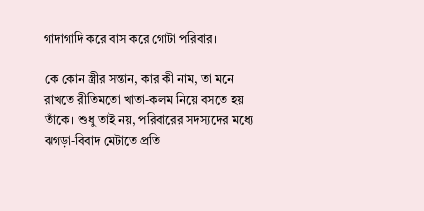গাদাগাদি করে বাস করে গোটা পরিবার।

কে কোন স্ত্রীর সন্তান, কার কী নাম, তা মনে রাখতে রীতিমতো খাতা-কলম নিয়ে বসতে হয় তাঁকে। শুধু তাই নয়, পরিবারের সদস্যদের মধ্যে ঝগড়া-বিবাদ মেটাতে প্রতি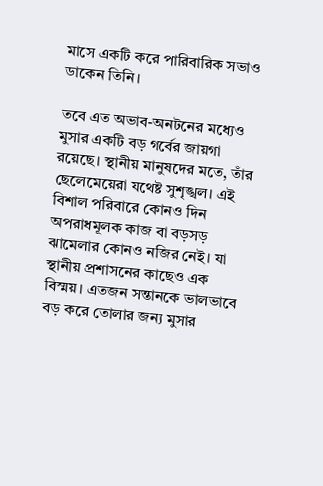মাসে একটি করে পারিবারিক সভাও ডাকেন তিনি।

তবে এত অভাব-অনটনের মধ্যেও মুসার একটি বড় গর্বের জায়গা রয়েছে। স্থানীয় মানুষদের মতে, তাঁর ছেলেমেয়েরা যথেষ্ট সুশৃঙ্খল। এই বিশাল পরিবারে কোনও দিন অপরাধমূলক কাজ বা বড়সড় ঝামেলার কোনও নজির নেই। যা স্থানীয় প্রশাসনের কাছেও এক বিস্ময়। এতজন সন্তানকে ভালভাবে বড় করে তোলার জন্য মুসার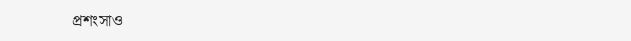প্রশংসাও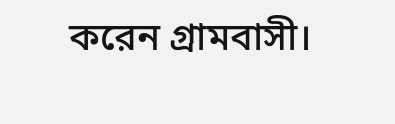করেন গ্রামবাসী।